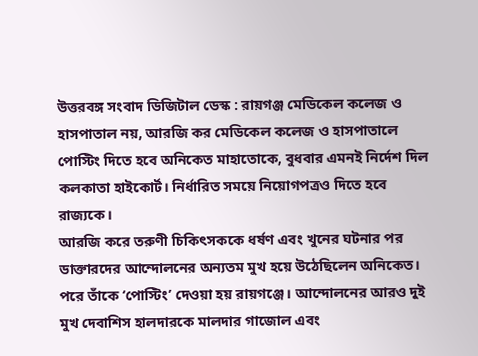উত্তরবঙ্গ সংবাদ ডিজিটাল ডেস্ক : রায়গঞ্জ মেডিকেল কলেজ ও হাসপাতাল নয়, আরজি কর মেডিকেল কলেজ ও হাসপাতালে পোস্টিং দিতে হবে অনিকেত মাহাতোকে, বুধবার এমনই নির্দেশ দিল কলকাতা হাইকোর্ট। নির্ধারিত সময়ে নিয়োগপত্রও দিতে হবে রাজ্যকে।
আরজি করে তরুণী চিকিৎসককে ধর্ষণ এবং খুনের ঘটনার পর ডাক্তারদের আন্দোলনের অন্যতম মুখ হয়ে উঠেছিলেন অনিকেত। পরে তাঁকে ‘পোস্টিং’ দেওয়া হয় রায়গঞ্জে। আন্দোলনের আরও দুই মুখ দেবাশিস হালদারকে মালদার গাজোল এবং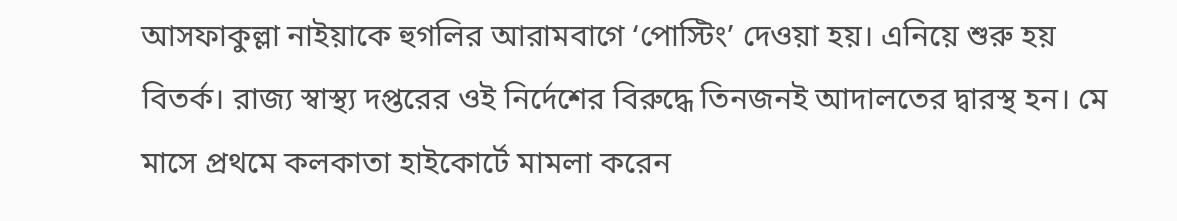আসফাকুল্লা নাইয়াকে হুগলির আরামবাগে ‘পোস্টিং’ দেওয়া হয়। এনিয়ে শুরু হয় বিতর্ক। রাজ্য স্বাস্থ্য দপ্তরের ওই নির্দেশের বিরুদ্ধে তিনজনই আদালতের দ্বারস্থ হন। মে মাসে প্রথমে কলকাতা হাইকোর্টে মামলা করেন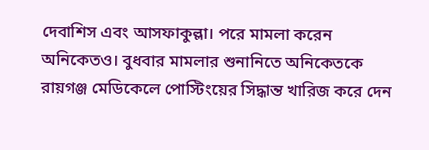দেবাশিস এবং আসফাকুল্লা। পরে মামলা করেন অনিকেতও। বুধবার মামলার শুনানিতে অনিকেতকে রায়গঞ্জ মেডিকেলে পোস্টিংয়ের সিদ্ধান্ত খারিজ করে দেন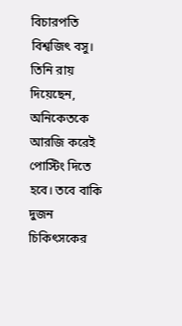বিচারপতি বিশ্বজিৎ বসু। তিনি রায় দিয়েছেন, অনিকেতকে আরজি করেই পোস্টিং দিতে হবে। তবে বাকি দুজন চিকিৎসকের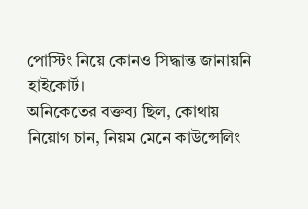পোস্টিং নিয়ে কোনও সিদ্ধান্ত জানায়নি হাইকোর্ট।
অনিকেতের বক্তব্য ছিল, কোথায় নিয়োগ চান, নিয়ম মেনে কাউন্সেলিং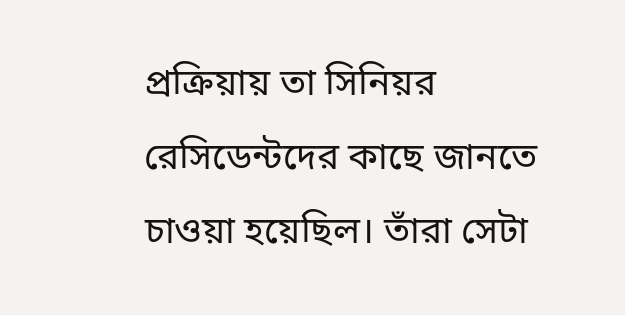প্রক্রিয়ায় তা সিনিয়র রেসিডেন্টদের কাছে জানতে চাওয়া হয়েছিল। তাঁরা সেটা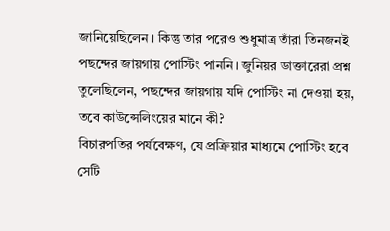জানিয়েছিলেন। কিন্তু তার পরেও শুধুমাত্র তাঁরা তিনজনই পছন্দের জায়গায় পোস্টিং পাননি। জুনিয়র ডাক্তারেরা প্রশ্ন তুলেছিলেন, পছন্দের জায়গায় যদি পোস্টিং না দেওয়া হয়, তবে কাউন্সেলিংয়ের মানে কী?
বিচারপতির পর্যবেক্ষণ, যে প্রক্রিয়ার মাধ্যমে পোস্টিং হবে সেটি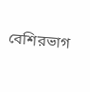বেশিরভাগ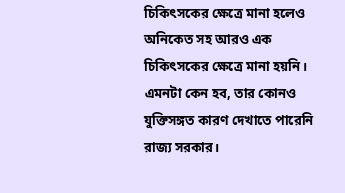চিকিৎসকের ক্ষেত্রে মানা হলেও অনিকেত সহ আরও এক চিকিৎসকের ক্ষেত্রে মানা হয়নি। এমনটা কেন হব, তার কোনও যুক্তিসঙ্গত কারণ দেখাতে পারেনি রাজ্য সরকার।